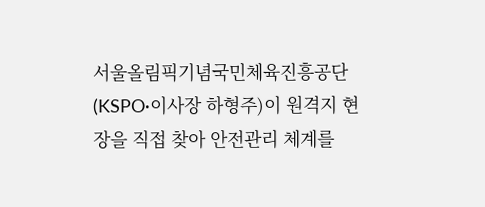서울올림픽기념국민체육진흥공단(KSPO·이사장 하형주)이 원격지 현장을 직접 찾아 안전관리 체계를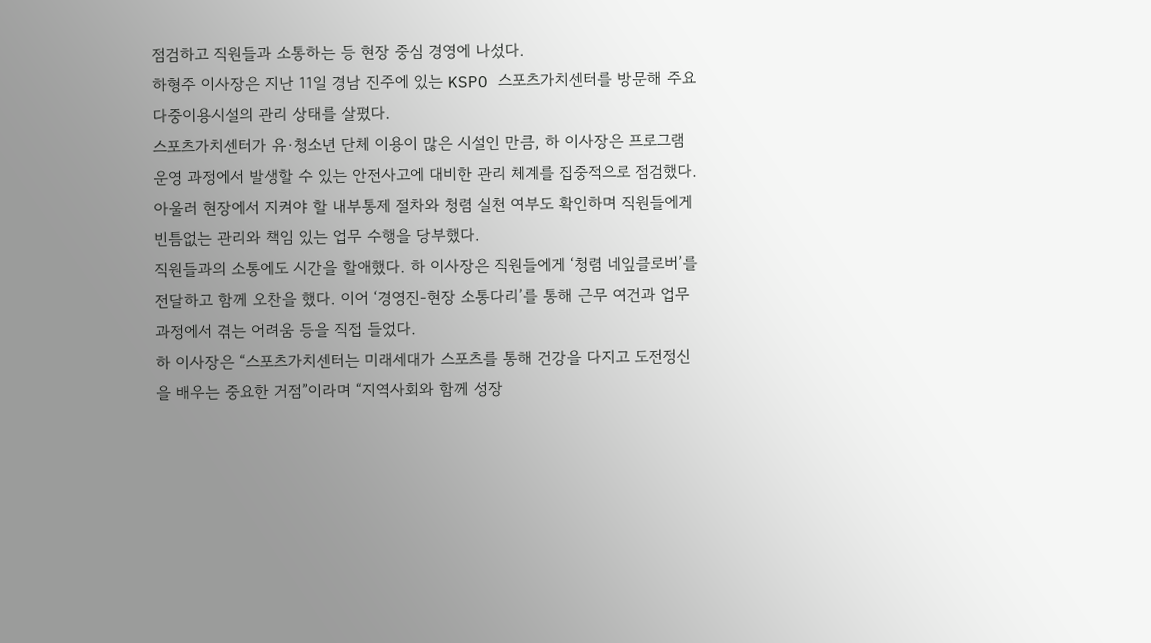점검하고 직원들과 소통하는 등 현장 중심 경영에 나섰다.
하형주 이사장은 지난 11일 경남 진주에 있는 KSPO 스포츠가치센터를 방문해 주요 다중이용시설의 관리 상태를 살폈다.
스포츠가치센터가 유·청소년 단체 이용이 많은 시설인 만큼, 하 이사장은 프로그램 운영 과정에서 발생할 수 있는 안전사고에 대비한 관리 체계를 집중적으로 점검했다. 아울러 현장에서 지켜야 할 내부통제 절차와 청렴 실천 여부도 확인하며 직원들에게 빈틈없는 관리와 책임 있는 업무 수행을 당부했다.
직원들과의 소통에도 시간을 할애했다. 하 이사장은 직원들에게 ‘청렴 네잎클로버’를 전달하고 함께 오찬을 했다. 이어 ‘경영진-현장 소통다리’를 통해 근무 여건과 업무 과정에서 겪는 어려움 등을 직접 들었다.
하 이사장은 “스포츠가치센터는 미래세대가 스포츠를 통해 건강을 다지고 도전정신을 배우는 중요한 거점”이라며 “지역사회와 함께 성장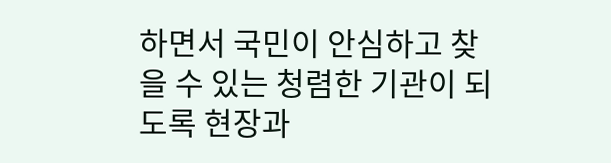하면서 국민이 안심하고 찾을 수 있는 청렴한 기관이 되도록 현장과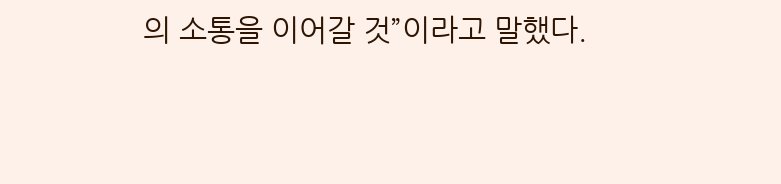의 소통을 이어갈 것”이라고 말했다.